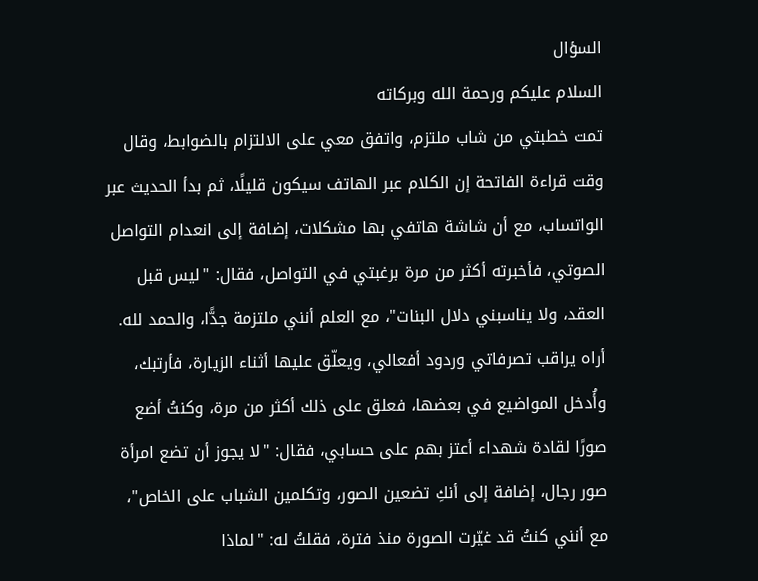السؤال
السلام عليكم ورحمة الله وبركاته
تمت خطبتي من شاب ملتزم، واتفق معي على الالتزام بالضوابط، وقال وقت قراءة الفاتحة إن الكلام عبر الهاتف سيكون قليلًا، ثم بدأ الحديث عبر الواتساب، مع أن شاشة هاتفي بها مشكلات، إضافة إلى انعدام التواصل الصوتي، فأخبرته أكثر من مرة برغبتي في التواصل، فقال: "ليس قبل العقد، ولا يناسبني دلال البنات"، مع العلم أنني ملتزمة جدًّا، والحمد لله.
أراه يراقب تصرفاتي وردود أفعالي، ويعلّق عليها أثناء الزيارة، فأرتبك، وأُدخل المواضيع في بعضها، فعلق على ذلك أكثر من مرة، وكنتُ أضع صورًا لقادة شهداء أعتز بهم على حسابي، فقال: "لا يجوز أن تضع امرأة صور رجال، إضافة إلى أنكِ تضعين الصور، وتكلمين الشباب على الخاص"، مع أنني كنتُ قد غيّرت الصورة منذ فترة، فقلتُ له: "لماذا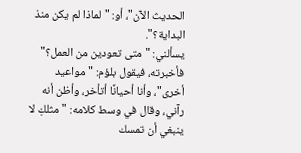الحديث الآن"، أو: "لماذا لم يكن منذ البداية؟".
يسألني: "متى تعودين من العمل؟" فأخبرته، فيقول بلؤم: "مواعيد أخرى"، وأنا أحيانًا أتأخر، وأظن أنه رآني، وقال في وسط كلامه: "مثلكِ لا ينبغي أن تمسك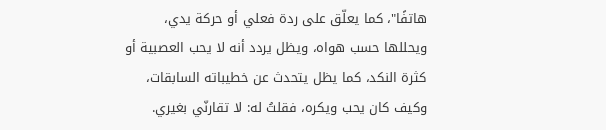هاتفًا"، كما يعلّق على ردة فعلي أو حركة يدي، ويحللها حسب هواه، ويظل يردد أنه لا يحب العصبية أو كثرة النكد، كما يظل يتحدث عن خطيباته السابقات، وكيف كان يحب ويكره، فقلتُ له: لا تقارنّي بغيري.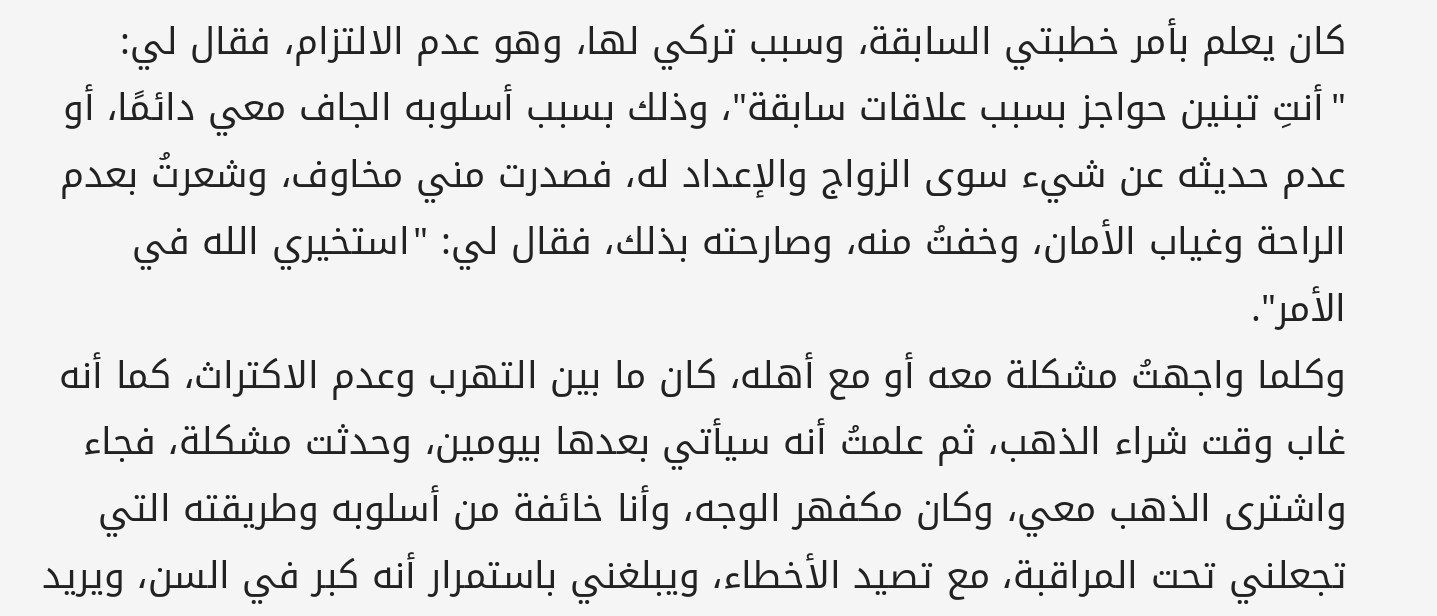كان يعلم بأمر خطبتي السابقة، وسبب تركي لها، وهو عدم الالتزام، فقال لي: "أنتِ تبنين حواجز بسبب علاقات سابقة"، وذلك بسبب أسلوبه الجاف معي دائمًا، أو عدم حديثه عن شيء سوى الزواج والإعداد له، فصدرت مني مخاوف، وشعرتُ بعدم الراحة وغياب الأمان، وخفتُ منه، وصارحته بذلك، فقال لي: "استخيري الله في الأمر".
وكلما واجهتُ مشكلة معه أو مع أهله، كان ما بين التهرب وعدم الاكتراث، كما أنه غاب وقت شراء الذهب، ثم علمتُ أنه سيأتي بعدها بيومين، وحدثت مشكلة، فجاء واشترى الذهب معي، وكان مكفهر الوجه، وأنا خائفة من أسلوبه وطريقته التي تجعلني تحت المراقبة، مع تصيد الأخطاء، ويبلغني باستمرار أنه كبر في السن، ويريد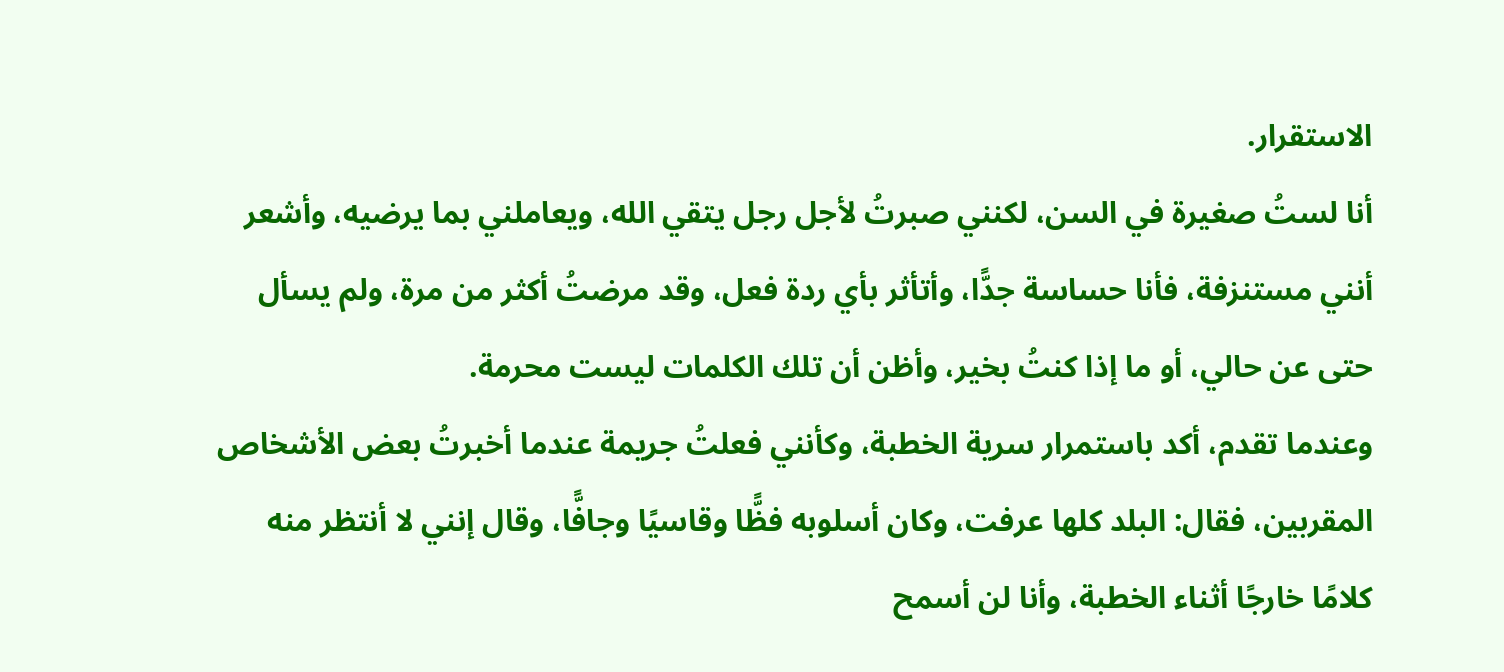الاستقرار.
أنا لستُ صغيرة في السن، لكنني صبرتُ لأجل رجل يتقي الله، ويعاملني بما يرضيه، وأشعر أنني مستنزفة، فأنا حساسة جدًّا، وأتأثر بأي ردة فعل، وقد مرضتُ أكثر من مرة، ولم يسأل حتى عن حالي، أو ما إذا كنتُ بخير، وأظن أن تلك الكلمات ليست محرمة.
وعندما تقدم، أكد باستمرار سرية الخطبة، وكأنني فعلتُ جريمة عندما أخبرتُ بعض الأشخاص المقربين، فقال: البلد كلها عرفت، وكان أسلوبه فظًّا وقاسيًا وجافًّا، وقال إنني لا أنتظر منه كلامًا خارجًا أثناء الخطبة، وأنا لن أسمح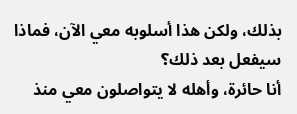بذلك، ولكن هذا أسلوبه معي الآن، فماذا سيفعل بعد ذلك؟
أنا حائرة، وأهله لا يتواصلون معي منذ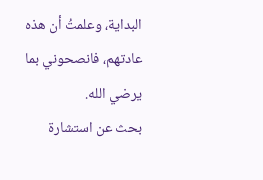البداية، وعلمتُ أن هذه عادتهم، فانصحوني بما يرضي الله.
بحث عن استشارة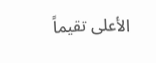الأعلى تقيماً